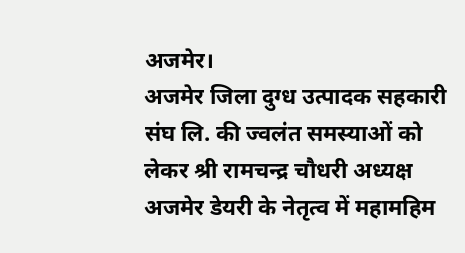अजमेर।
अजमेर जिला दुग्ध उत्पादक सहकारी संघ लि. की ज्वलंत समस्याओं को लेकर श्री रामचन्द्र चौधरी अध्यक्ष अजमेर डेयरी के नेतृत्व में महामहिम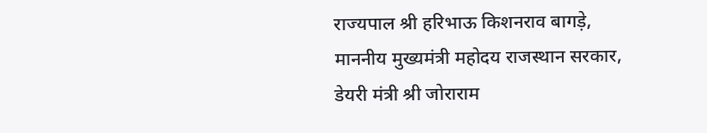राज्यपाल श्री हरिभाऊ किशनराव बागड़े, माननीय मुख्यमंत्री महोदय राजस्थान सरकार, डेयरी मंत्री श्री जोराराम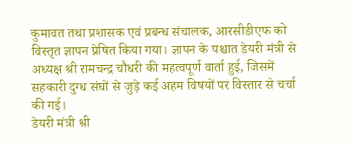कुमावत तथा प्रशासक एवं प्रबन्ध संचालक, आरसीडीएफ को विस्तृत ज्ञापन प्रेषित किया गया। ज्ञापन के पश्चात डेयरी मंत्री से अध्यक्ष श्री रामचन्द्र चौधरी की महत्वपूर्ण वार्ता हुई, जिसमें सहकारी दुग्ध संघों से जुड़े कई अहम विषयों पर विस्तार से चर्चा की गई।
डेयरी मंत्री श्री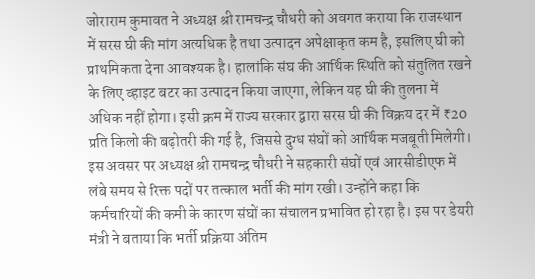जोराराम कुमावत ने अध्यक्ष श्री रामचन्द्र चौधरी को अवगत कराया कि राजस्थान में सरस घी की मांग अत्यधिक है तथा उत्पादन अपेक्षाकृत कम है, इसलिए घी को प्राथमिकता देना आवश्यक है। हालांकि संघ की आर्थिक स्थिति को संतुलित रखने के लिए व्हाइट बटर का उत्पादन किया जाएगा, लेकिन यह घी की तुलना में अधिक नहीं होगा। इसी क्रम में राज्य सरकार द्वारा सरस घी की विक्रय दर में ₹20 प्रति किलो की बढ़ोतरी की गई है, जिससे दुग्ध संघों को आर्थिक मजबूती मिलेगी।
इस अवसर पर अध्यक्ष श्री रामचन्द्र चौधरी ने सहकारी संघों एवं आरसीडीएफ में लंबे समय से रिक्त पदों पर तत्काल भर्ती की मांग रखी। उन्होंने कहा कि कर्मचारियों की कमी के कारण संघों का संचालन प्रभावित हो रहा है। इस पर डेयरी मंत्री ने बताया कि भर्ती प्रक्रिया अंतिम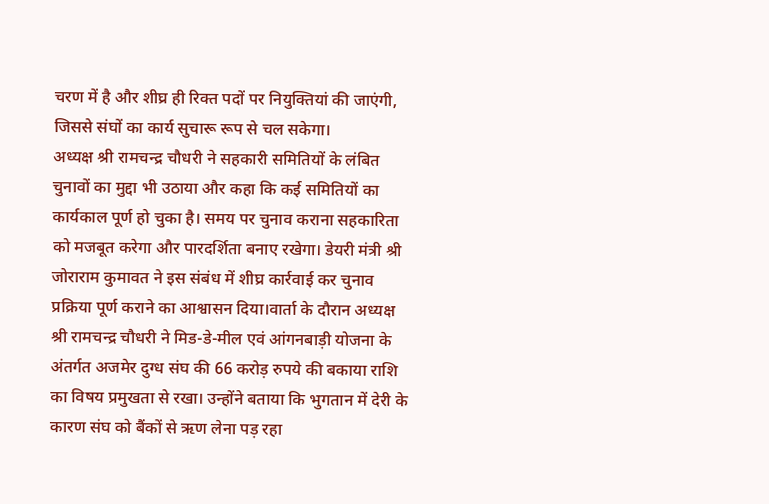चरण में है और शीघ्र ही रिक्त पदों पर नियुक्तियां की जाएंगी, जिससे संघों का कार्य सुचारू रूप से चल सकेगा।
अध्यक्ष श्री रामचन्द्र चौधरी ने सहकारी समितियों के लंबित चुनावों का मुद्दा भी उठाया और कहा कि कई समितियों का कार्यकाल पूर्ण हो चुका है। समय पर चुनाव कराना सहकारिता को मजबूत करेगा और पारदर्शिता बनाए रखेगा। डेयरी मंत्री श्री जोराराम कुमावत ने इस संबंध में शीघ्र कार्रवाई कर चुनाव प्रक्रिया पूर्ण कराने का आश्वासन दिया।वार्ता के दौरान अध्यक्ष श्री रामचन्द्र चौधरी ने मिड-डे-मील एवं आंगनबाड़ी योजना के अंतर्गत अजमेर दुग्ध संघ की 66 करोड़ रुपये की बकाया राशि का विषय प्रमुखता से रखा। उन्होंने बताया कि भुगतान में देरी के कारण संघ को बैंकों से ऋण लेना पड़ रहा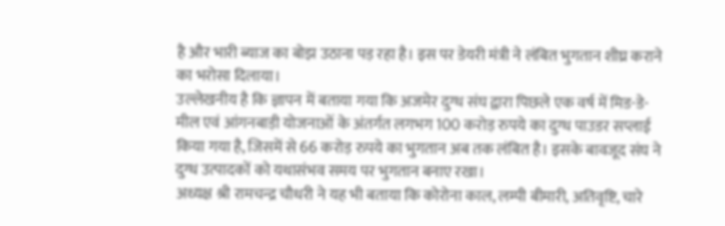है और भारी ब्याज का बोझ उठाना पड़ रहा है। इस पर डेयरी मंत्री ने लंबित भुगतान शीघ्र कराने का भरोसा दिलाया।
उल्लेखनीय है कि ज्ञापन में बताया गया कि अजमेर दुग्ध संघ द्वारा पिछले एक वर्ष में मिड-डे-मील एवं आंगनबाड़ी योजनाओं के अंतर्गत लगभग 100 करोड़ रुपये का दुग्ध पाउडर सप्लाई किया गया है, जिसमें से 66 करोड़ रुपये का भुगतान अब तक लंबित है। इसके बावजूद संघ ने दुग्ध उत्पादकों को यथासंभव समय पर भुगतान बनाए रखा।
अध्यक्ष श्री रामचन्द्र चौधरी ने यह भी बताया कि कोरोना काल, लम्पी बीमारी, अतिवृष्टि, चारे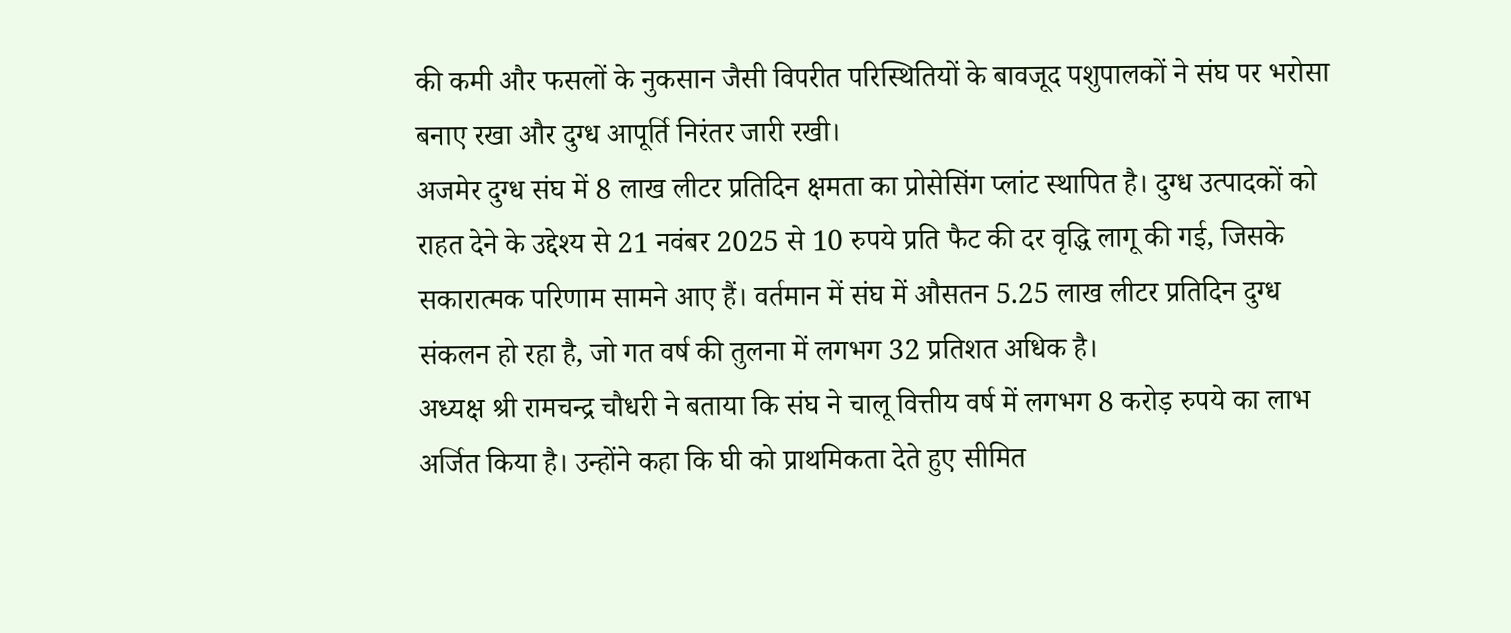की कमी और फसलों के नुकसान जैसी विपरीत परिस्थितियों के बावजूद पशुपालकों ने संघ पर भरोसा बनाए रखा और दुग्ध आपूर्ति निरंतर जारी रखी।
अजमेर दुग्ध संघ में 8 लाख लीटर प्रतिदिन क्षमता का प्रोसेसिंग प्लांट स्थापित है। दुग्ध उत्पादकों को राहत देने के उद्देश्य से 21 नवंबर 2025 से 10 रुपये प्रति फैट की दर वृद्धि लागू की गई, जिसके सकारात्मक परिणाम सामने आए हैं। वर्तमान में संघ में औसतन 5.25 लाख लीटर प्रतिदिन दुग्ध संकलन हो रहा है, जो गत वर्ष की तुलना में लगभग 32 प्रतिशत अधिक है।
अध्यक्ष श्री रामचन्द्र चौधरी ने बताया कि संघ ने चालू वित्तीय वर्ष में लगभग 8 करोड़ रुपये का लाभ अर्जित किया है। उन्होंने कहा कि घी को प्राथमिकता देते हुए सीमित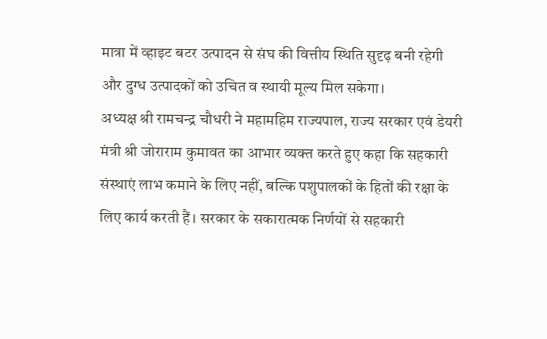मात्रा में व्हाइट बटर उत्पादन से संघ की वित्तीय स्थिति सुदृढ़ बनी रहेगी और दुग्ध उत्पादकों को उचित व स्थायी मूल्य मिल सकेगा।
अध्यक्ष श्री रामचन्द्र चौधरी ने महामहिम राज्यपाल, राज्य सरकार एवं डेयरी मंत्री श्री जोराराम कुमावत का आभार व्यक्त करते हुए कहा कि सहकारी संस्थाएं लाभ कमाने के लिए नहीं, बल्कि पशुपालकों के हितों की रक्षा के लिए कार्य करती हैं। सरकार के सकारात्मक निर्णयों से सहकारी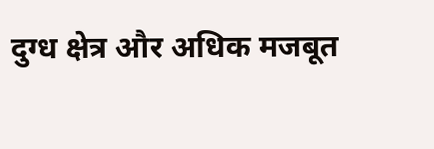दुग्ध क्षेत्र और अधिक मजबूत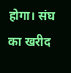होगा। संघ का खरीद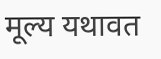मूल्य यथावत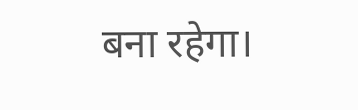बना रहेगा।